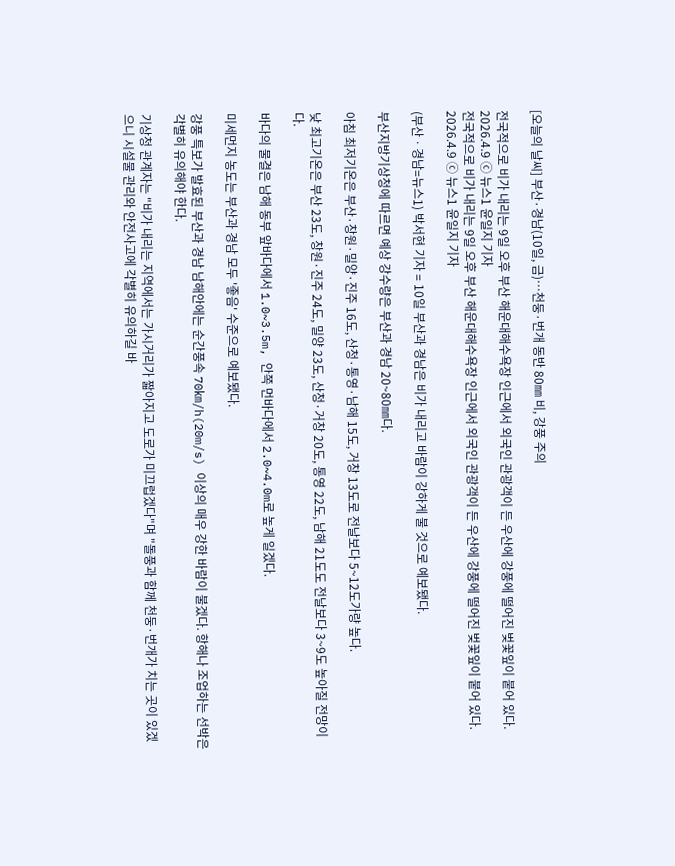[오늘의 날씨] 부산·경남(10일, 금)…천둥·번개 동반 80㎜ 비, 강풍 주의

전국적으로 비가 내리는 9일 오후 부산 해운대해수욕장 인근에서 외국인 관광객이 든 우산에 강풍에 떨어진 벚꽃잎이 붙어 있다. 2026.4.9 ⓒ 뉴스1 윤일지 기자
전국적으로 비가 내리는 9일 오후 부산 해운대해수욕장 인근에서 외국인 관광객이 든 우산에 강풍에 떨어진 벚꽃잎이 붙어 있다. 2026.4.9 ⓒ 뉴스1 윤일지 기자

(부산ㆍ경남=뉴스1) 박서현 기자 = 10일 부산과 경남은 비가 내리고 바람이 강하게 불 것으로 예보됐다.

부산지방기상청에 따르면 예상 강수량은 부산과 경남 20~80㎜다.

아침 최저기온은 부산·창원·밀양·진주 16도, 산청·통영·남해 15도, 거창 13도로 전날보다 5~12도가량 높다.

낮 최고기온은 부산 23도, 창원·진주 24도, 밀양 23도, 산청·거창 20도, 통영 22도, 남해 21도도 전날보다 3~9도 높아질 전망이다.

바다의 물결은 남해 동부 앞바다에서 1.0~3.5m, 안쪽 먼바다에서 2.0~4.0m로 높게 일겠다.

미세먼지 농도는 부산과 경남 모두 '좋음' 수준으로 예보됐다.

강풍 특보가 발효된 부산과 경남 남해안에는 순간풍속 70㎞/h(20m/s) 이상의 매우 강한 바람이 불겠다. 항해나 조업하는 선박은 각별히 유의해야 한다.

기상청 관계자는 "비가 내리는 지역에서는 가시거리가 짧아지고 도로가 미끄럽겠다"며 "돌풍과 함께 천둥·번개가 치는 곳이 있겠으니 시설물 관리와 안전사고에 각별히 유의하길 바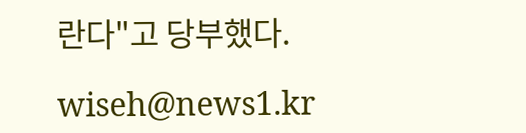란다"고 당부했다.

wiseh@news1.kr